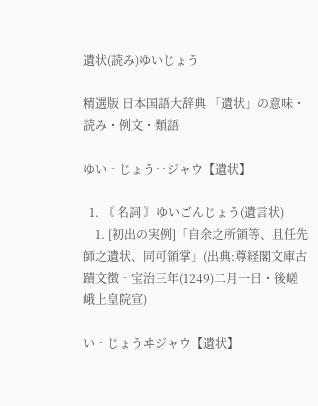遺状(読み)ゆいじょう

精選版 日本国語大辞典 「遺状」の意味・読み・例文・類語

ゆい‐じょう‥ジャウ【遺状】

  1. 〘 名詞 〙ゆいごんじょう(遺言状)
    1. [初出の実例]「自余之所領等、且任先師之遺状、同可領掌」(出典:尊経閣文庫古蹟文徴‐宝治三年(1249)二月一日・後嵯峨上皇院宣)

い‐じょうヰジャウ【遺状】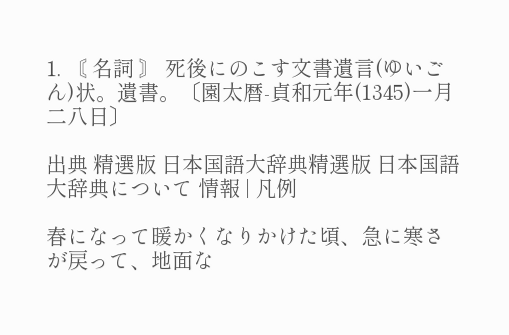1. 〘 名詞 〙 死後にのこす文書遺言(ゆいごん)状。遺書。〔園太暦‐貞和元年(1345)一月二八日〕

出典 精選版 日本国語大辞典精選版 日本国語大辞典について 情報 | 凡例

春になって暖かくなりかけた頃、急に寒さが戻って、地面な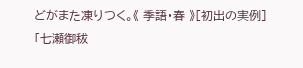どがまた凍りつく。《 季語・春 》[初出の実例]「七瀬御秡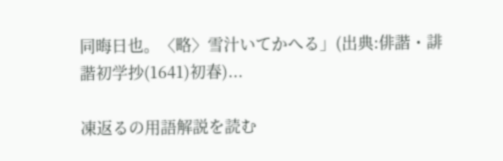同晦日也。〈略〉雪汁いてかへる」(出典:俳諧・誹諧初学抄(1641)初春)...

凍返るの用語解説を読む